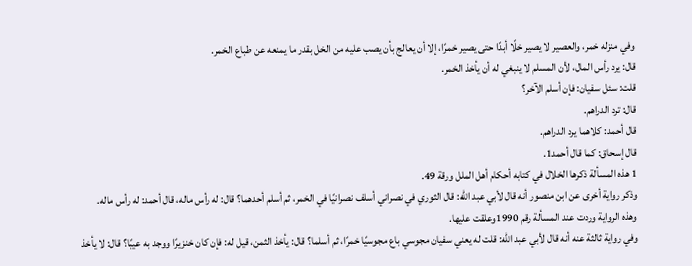وفي منزله خمر، والعصير لا يصير خلًا أبدًا حتى يصير خمرًا، إلا أن يعالج بأن يصب عليه من الخل بقدر ما يمنعه عن طباع الخمر.
قال: يرد رأس المال، لأن المسلم لا ينبغي له أن يأخذ الخمر.
قلت: سئل سفيان: فإن أسلم الآخر؟
قال: ترد الدراهم.
قال أحمد: كلاهما يرد الدراهم.
قال إسحاق: كما قال أحمد1.
1 هذه المسألة ذكرها الخلال في كتابه أحكام أهل الملل ورقة 49.
وذكر رواية أخرى عن ابن منصور أنه قال لأبي عبد الله: قال الثوري في نصراني أسلف نصرانيًا في الخمر، ثم أسلم أحدهما؟ قال: له رأس ماله، قال أحمد: له رأس ماله.
وهذه الرواية وردت عند المسألة رقم 1990وعلقت عليها.
وفي رواية ثالثة عنه أنه قال لأبي عبد الله: قلت له يعني سفيان مجوسي باع مجوسيًا خمرًا، ثم أسلما؟ قال: يأخذ الثمن، قيل له: فإن كان خنزيرًا ووجد به عيبًا؟ قال: لا يأخذ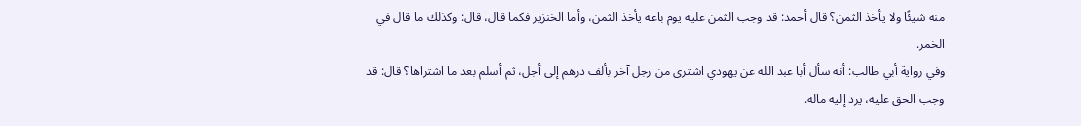منه شيئًا ولا يأخذ الثمن؟ قال أحمد: قد وجب الثمن عليه يوم باعه يأخذ الثمن، وأما الخنزير فكما قال، قال: وكذلك ما قال في الخمر.
وفي رواية أبي طالب: أنه سأل أبا عبد الله عن يهودي اشترى من رجل آخر بألف درهم إلى أجل، ثم أسلم بعد ما اشتراها؟ قال: قد وجب الحق عليه، يرد إليه ماله.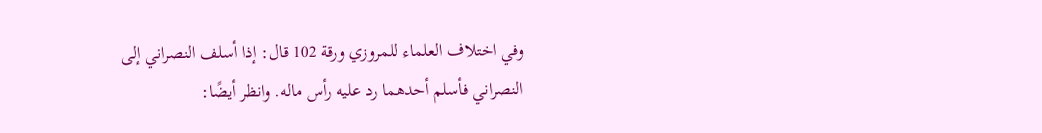وفي اختلاف العلماء للمروزي ورقة 102 قال: إذا أسلف النصراني إلى النصراني فأسلم أحدهما رد عليه رأس ماله. وانظر أيضًا: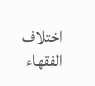اختلاف الفقهاء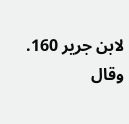لابن جرير 160.
وقال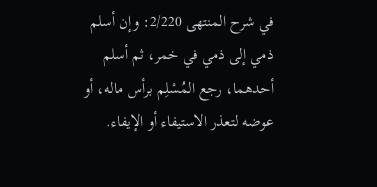في شرح المنتهى 2/220: وإن أسلم ذمي إلى ذمي في خمر، ثم أسلم أحدهما، رجع المُسْلِم برأس ماله، أو عوضه لتعذر الاستيفاء أو الإيفاء.